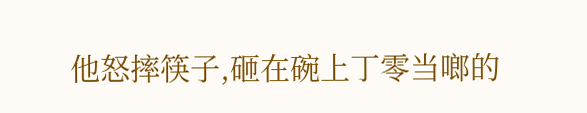他怒摔筷子,砸在碗上丁零当啷的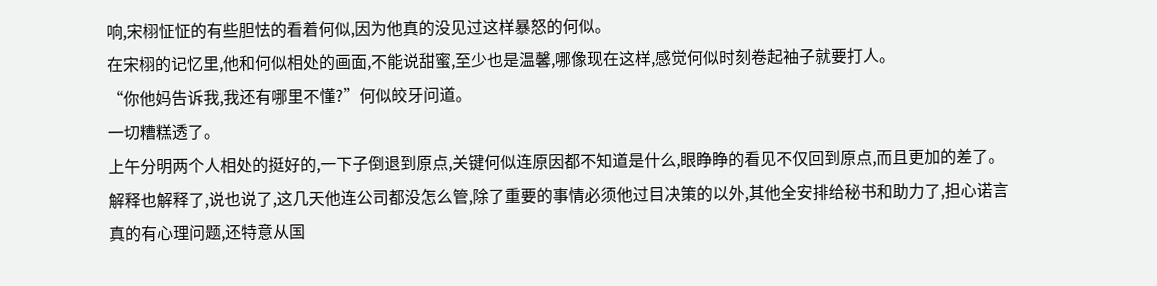响,宋栩怔怔的有些胆怯的看着何似,因为他真的没见过这样暴怒的何似。
在宋栩的记忆里,他和何似相处的画面,不能说甜蜜,至少也是温馨,哪像现在这样,感觉何似时刻卷起袖子就要打人。
“你他妈告诉我,我还有哪里不懂?”何似皎牙问道。
一切糟糕透了。
上午分明两个人相处的挺好的,一下子倒退到原点,关键何似连原因都不知道是什么,眼睁睁的看见不仅回到原点,而且更加的差了。
解释也解释了,说也说了,这几天他连公司都没怎么管,除了重要的事情必须他过目决策的以外,其他全安排给秘书和助力了,担心诺言真的有心理问题,还特意从国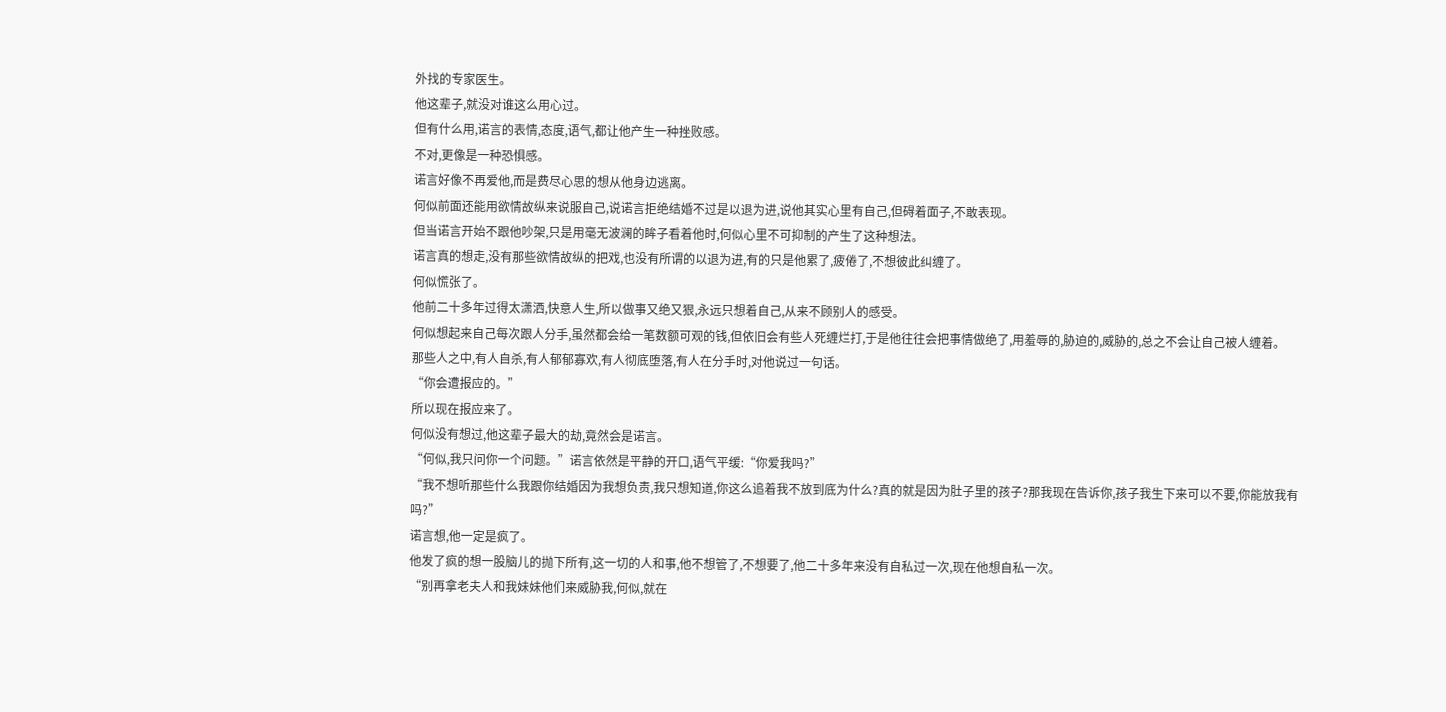外找的专家医生。
他这辈子,就没对谁这么用心过。
但有什么用,诺言的表情,态度,语气,都让他产生一种挫败感。
不对,更像是一种恐惧感。
诺言好像不再爱他,而是费尽心思的想从他身边逃离。
何似前面还能用欲情故纵来说服自己,说诺言拒绝结婚不过是以退为进,说他其实心里有自己,但碍着面子,不敢表现。
但当诺言开始不跟他吵架,只是用毫无波澜的眸子看着他时,何似心里不可抑制的产生了这种想法。
诺言真的想走,没有那些欲情故纵的把戏,也没有所谓的以退为进,有的只是他累了,疲倦了,不想彼此纠缠了。
何似慌张了。
他前二十多年过得太潇洒,快意人生,所以做事又绝又狠,永远只想着自己,从来不顾别人的感受。
何似想起来自己每次跟人分手,虽然都会给一笔数额可观的钱,但依旧会有些人死缠烂打,于是他往往会把事情做绝了,用羞辱的,胁迫的,威胁的,总之不会让自己被人缠着。
那些人之中,有人自杀,有人郁郁寡欢,有人彻底堕落,有人在分手时,对他说过一句话。
“你会遭报应的。”
所以现在报应来了。
何似没有想过,他这辈子最大的劫,竟然会是诺言。
“何似,我只问你一个问题。”诺言依然是平静的开口,语气平缓:“你爱我吗?”
“我不想听那些什么我跟你结婚因为我想负责,我只想知道,你这么追着我不放到底为什么?真的就是因为肚子里的孩子?那我现在告诉你,孩子我生下来可以不要,你能放我有吗?”
诺言想,他一定是疯了。
他发了疯的想一股脑儿的抛下所有,这一切的人和事,他不想管了,不想要了,他二十多年来没有自私过一次,现在他想自私一次。
“别再拿老夫人和我妹妹他们来威胁我,何似,就在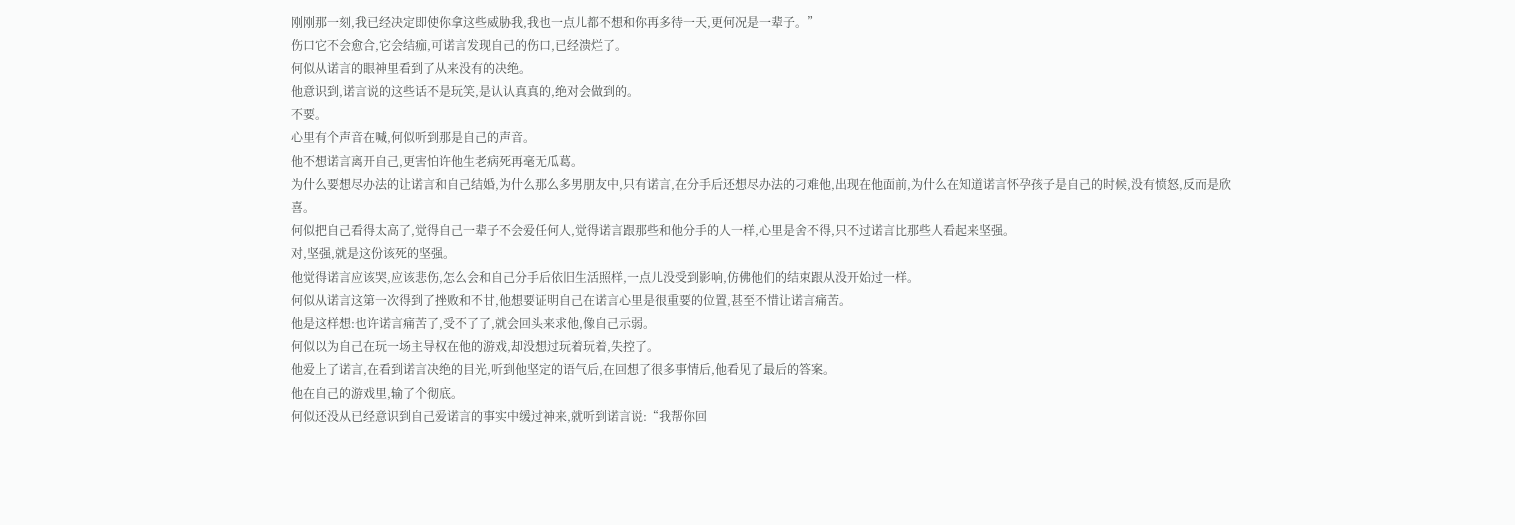刚刚那一刻,我已经决定即使你拿这些威胁我,我也一点儿都不想和你再多待一天,更何况是一辈子。”
伤口它不会愈合,它会结痂,可诺言发现自己的伤口,已经溃烂了。
何似从诺言的眼神里看到了从来没有的决绝。
他意识到,诺言说的这些话不是玩笑,是认认真真的,绝对会做到的。
不要。
心里有个声音在喊,何似听到那是自己的声音。
他不想诺言离开自己,更害怕许他生老病死再毫无瓜葛。
为什么要想尽办法的让诺言和自己结婚,为什么那么多男朋友中,只有诺言,在分手后还想尽办法的刁难他,出现在他面前,为什么在知道诺言怀孕孩子是自己的时候,没有愤怒,反而是欣喜。
何似把自己看得太高了,觉得自己一辈子不会爱任何人,觉得诺言跟那些和他分手的人一样,心里是舍不得,只不过诺言比那些人看起来坚强。
对,坚强,就是这份该死的坚强。
他觉得诺言应该哭,应该悲伤,怎么会和自己分手后依旧生活照样,一点儿没受到影响,仿佛他们的结束跟从没开始过一样。
何似从诺言这第一次得到了挫败和不甘,他想要证明自己在诺言心里是很重要的位置,甚至不惜让诺言痛苦。
他是这样想:也许诺言痛苦了,受不了了,就会回头来求他,像自己示弱。
何似以为自己在玩一场主导权在他的游戏,却没想过玩着玩着,失控了。
他爱上了诺言,在看到诺言决绝的目光,听到他坚定的语气后,在回想了很多事情后,他看见了最后的答案。
他在自己的游戏里,输了个彻底。
何似还没从已经意识到自己爱诺言的事实中缓过神来,就听到诺言说:“我帮你回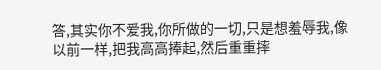答,其实你不爱我,你所做的一切,只是想羞辱我,像以前一样,把我高高捧起,然后重重摔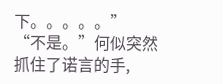下。。。。。”
“不是。”何似突然抓住了诺言的手,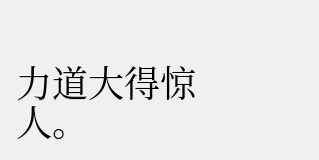力道大得惊人。